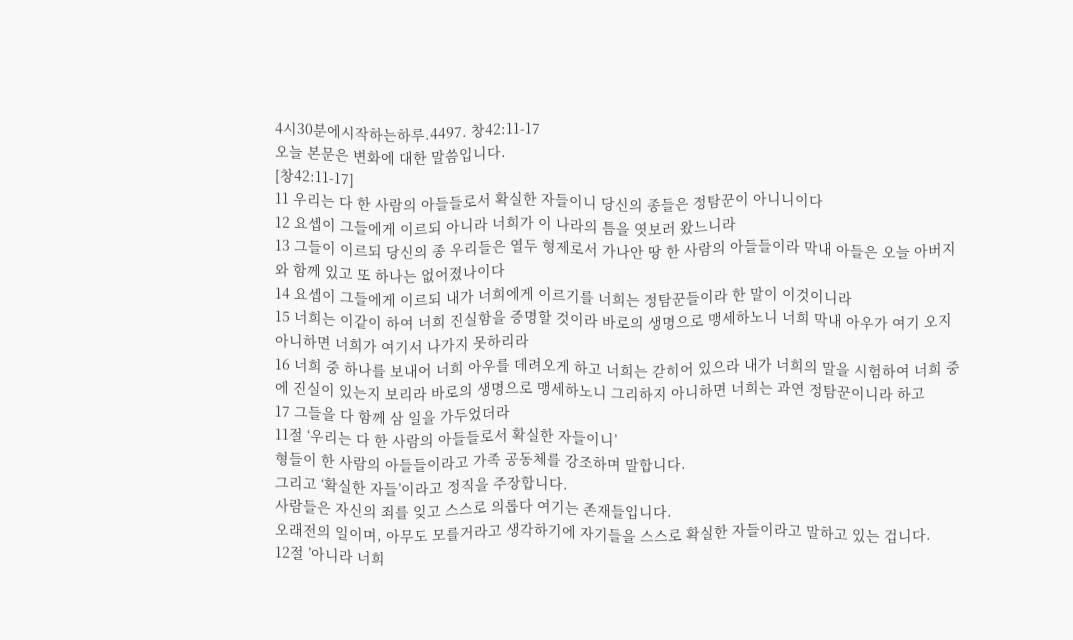4시30분에시작하는하루.4497. 창42:11-17
오늘 본문은 변화에 대한 말씀입니다.
[창42:11-17]
11 우리는 다 한 사람의 아들들로서 확실한 자들이니 당신의 종들은 정탐꾼이 아니니이다
12 요셉이 그들에게 이르되 아니라 너희가 이 나라의 틈을 엿보러 왔느니라
13 그들이 이르되 당신의 종 우리들은 열두 형제로서 가나안 땅 한 사람의 아들들이라 막내 아들은 오늘 아버지와 함께 있고 또 하나는 없어졌나이다
14 요셉이 그들에게 이르되 내가 너희에게 이르기를 너희는 정탐꾼들이라 한 말이 이것이니라
15 너희는 이같이 하여 너희 진실함을 증명할 것이라 바로의 생명으로 맹세하노니 너희 막내 아우가 여기 오지 아니하면 너희가 여기서 나가지 못하리라
16 너희 중 하나를 보내어 너희 아우를 데려오게 하고 너희는 갇히어 있으라 내가 너희의 말을 시험하여 너희 중에 진실이 있는지 보리라 바로의 생명으로 맹세하노니 그리하지 아니하면 너희는 과연 정탐꾼이니라 하고
17 그들을 다 함께 삼 일을 가두었더라
11절 ‘우리는 다 한 사람의 아들들로서 확실한 자들이니’
형들이 한 사람의 아들들이라고 가족 공동체를 강조하며 말합니다.
그리고 ‘확실한 자들’이라고 정직을 주장합니다.
사람들은 자신의 죄를 잊고 스스로 의롭다 여기는 존재들입니다.
오래전의 일이며, 아무도 모를거라고 생각하기에 자기들을 스스로 확실한 자들이라고 말하고 있는 겁니다.
12절 ’아니라 너희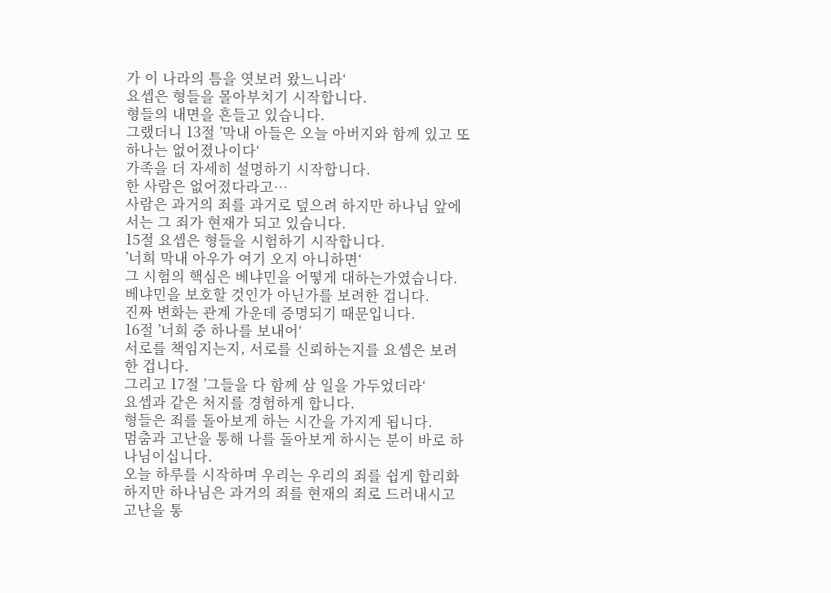가 이 나라의 틈을 엿보러 왔느니라‘
요셉은 형들을 몰아부치기 시작합니다.
형들의 내면을 흔들고 있습니다.
그랬더니 13절 ’막내 아들은 오늘 아버지와 함께 있고 또 하나는 없어졌나이다‘
가족을 더 자세히 설명하기 시작합니다.
한 사람은 없어졌다라고…
사람은 과거의 죄를 과거로 덮으려 하지만 하나님 앞에서는 그 죄가 현재가 되고 있습니다.
15절 요셉은 형들을 시험하기 시작합니다.
’너희 막내 아우가 여기 오지 아니하면‘
그 시험의 핵심은 베냐민을 어떻게 대하는가였습니다.
베냐민을 보호할 것인가 아닌가를 보려한 겁니다.
진짜 변화는 관계 가운데 증명되기 때문입니다.
16절 ’너희 중 하나를 보내어‘
서로를 책임지는지, 서로를 신뢰하는지를 요셉은 보려한 겁니다.
그리고 17절 ’그들을 다 함께 삼 일을 가두었더라‘
요셉과 같은 처지를 경험하게 합니다.
형들은 죄를 돌아보게 하는 시간을 가지게 됩니다.
멈춤과 고난을 통해 나를 돌아보게 하시는 분이 바로 하나님이십니다.
오늘 하루를 시작하며 우리는 우리의 죄를 쉽게 합리화하지만 하나님은 과거의 죄를 현재의 죄로 드러내시고 고난을 통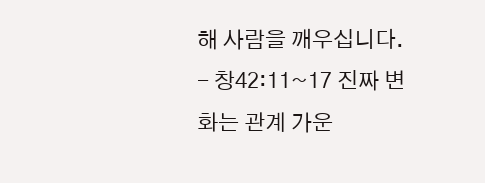해 사람을 깨우십니다.
- 창42:11~17 진짜 변화는 관계 가운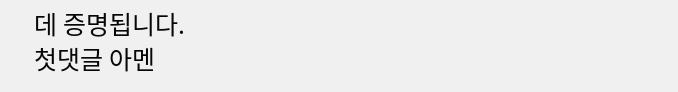데 증명됩니다.
첫댓글 아멘